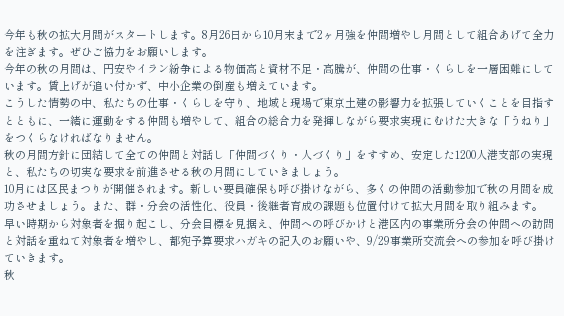今年も秋の拡大月間がスタートします。8月26日から10月末まで2ヶ月強を仲間増やし月間として組合あげて全力を注ぎます。ぜひご協力をお願いします。
今年の秋の月間は、円安やイラン紛争による物価高と資材不足・高騰が、仲間の仕事・くらしを一層困難にしています。賃上げが追い付かず、中小企業の倒産も増えています。
こうした情勢の中、私たちの仕事・くらしを守り、地域と現場で東京土建の影響力を拡張していくことを目指すとともに、一緒に運動をする仲間も増やして、組合の総合力を発揮しながら要求実現にむけた大きな「うねり」をつくらなければなりません。
秋の月間方針に団結して全ての仲間と対話し「仲間づくり・人づくり」をすすめ、安定した1200人港支部の実現と、私たちの切実な要求を前進させる秋の月間にしていきましょう。
10月には区民まつりが開催されます。新しい要員確保も呼び掛けながら、多くの仲間の活動参加で秋の月間を成功させましょう。また、群・分会の活性化、役員・後継者育成の課題も位置付けて拡大月間を取り組みます。
早い時期から対象者を掘り起こし、分会目標を見据え、仲間への呼びかけと港区内の事業所分会の仲間への訪問と対話を重ねて対象者を増やし、都宛予算要求ハガキの記入のお願いや、9/29事業所交流会への参加を呼び掛けていきます。
秋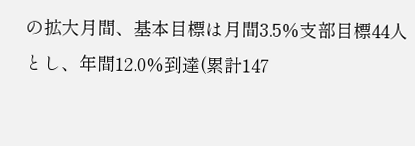の拡大月間、基本目標は月間3.5%支部目標44人とし、年間12.0%到達(累計147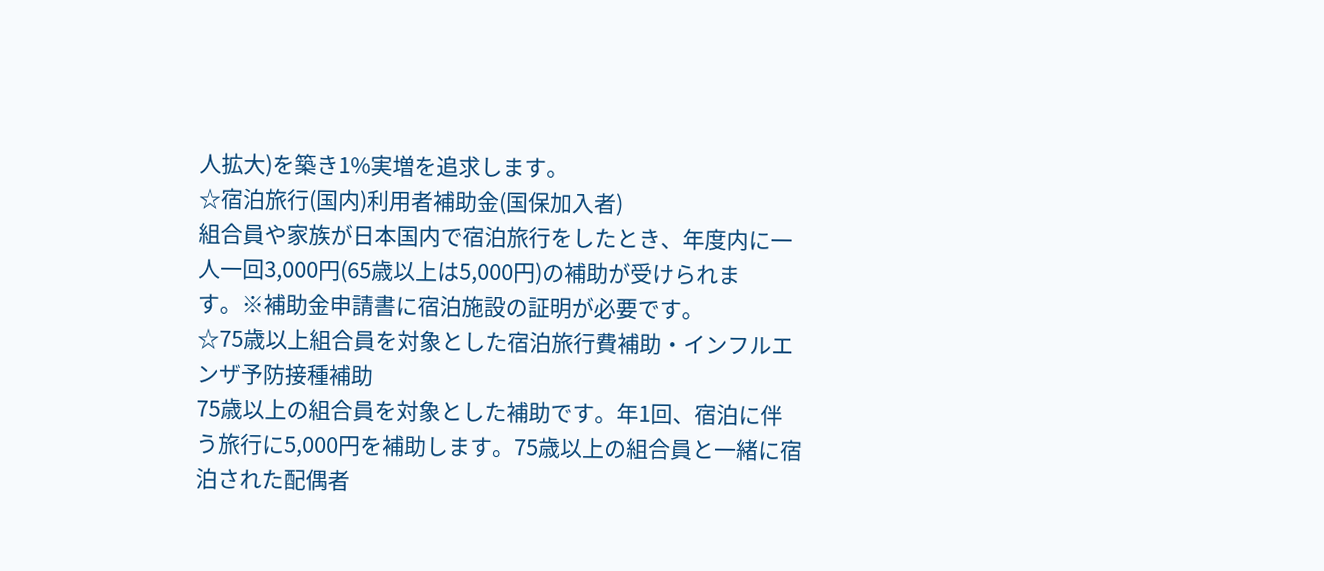人拡大)を築き1%実増を追求します。
☆宿泊旅行(国内)利用者補助金(国保加入者)
組合員や家族が日本国内で宿泊旅行をしたとき、年度内に一人一回3,000円(65歳以上は5,000円)の補助が受けられます。※補助金申請書に宿泊施設の証明が必要です。
☆75歳以上組合員を対象とした宿泊旅行費補助・インフルエンザ予防接種補助
75歳以上の組合員を対象とした補助です。年1回、宿泊に伴う旅行に5,000円を補助します。75歳以上の組合員と一緒に宿泊された配偶者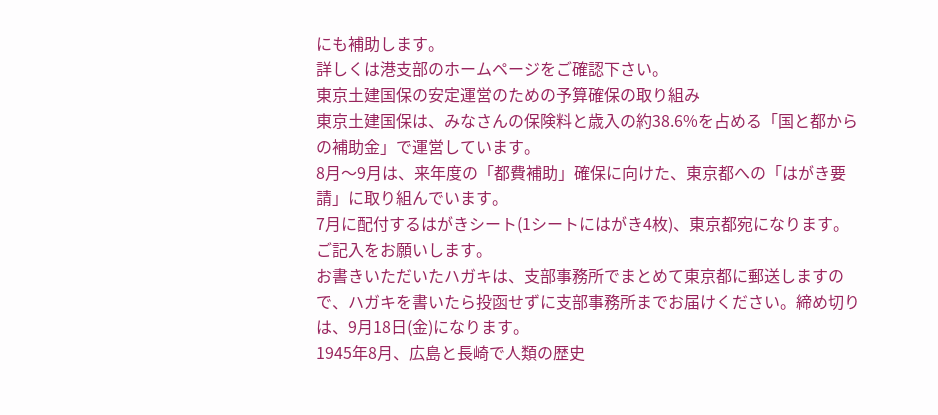にも補助します。
詳しくは港支部のホームページをご確認下さい。
東京土建国保の安定運営のための予算確保の取り組み
東京土建国保は、みなさんの保険料と歳入の約38.6%を占める「国と都からの補助金」で運営しています。
8月〜9月は、来年度の「都費補助」確保に向けた、東京都への「はがき要請」に取り組んでいます。
7月に配付するはがきシート(1シートにはがき4枚)、東京都宛になります。ご記入をお願いします。
お書きいただいたハガキは、支部事務所でまとめて東京都に郵送しますので、ハガキを書いたら投函せずに支部事務所までお届けください。締め切りは、9月18日(金)になります。
1945年8月、広島と長崎で人類の歴史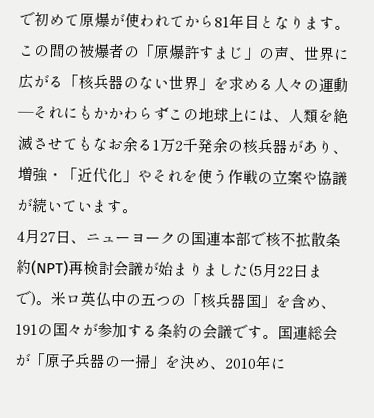で初めて原爆が使われてから81年目となります。
この間の被爆者の「原爆許すまじ」の声、世界に広がる「核兵器のない世界」を求める人々の運動―それにもかかわらずこの地球上には、人類を絶滅させてもなお余る1万2千発余の核兵器があり、増強・「近代化」やそれを使う作戦の立案や協議が続いています。
4月27日、ニューヨークの国連本部で核不拡散条約(NPT)再検討会議が始まりました(5月22日まで)。米ロ英仏中の五つの「核兵器国」を含め、191の国々が参加する条約の会議です。国連総会が「原子兵器の一掃」を決め、2010年に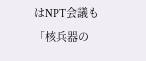はNPT会議も「核兵器の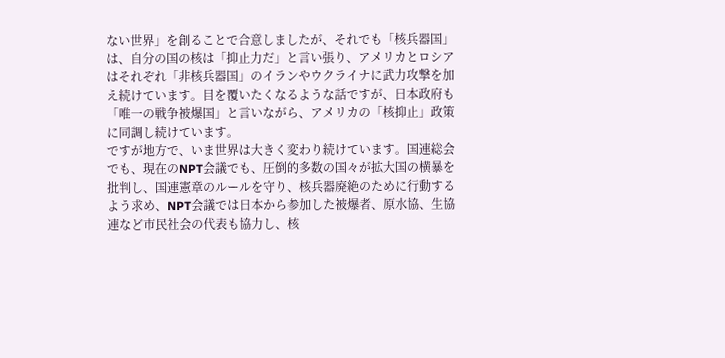ない世界」を創ることで合意しましたが、それでも「核兵器国」は、自分の国の核は「抑止力だ」と言い張り、アメリカとロシアはそれぞれ「非核兵器国」のイランやウクライナに武力攻撃を加え続けています。目を覆いたくなるような話ですが、日本政府も「唯一の戦争被爆国」と言いながら、アメリカの「核抑止」政策に同調し続けています。
ですが地方で、いま世界は大きく変わり続けています。国連総会でも、現在のNPT会議でも、圧倒的多数の国々が拡大国の横暴を批判し、国連憲章のルールを守り、核兵器廃絶のために行動するよう求め、NPT会議では日本から参加した被爆者、原水協、生協連など市民社会の代表も協力し、核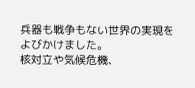兵器も戦争もない世界の実現をよびかけました。
核対立や気候危機、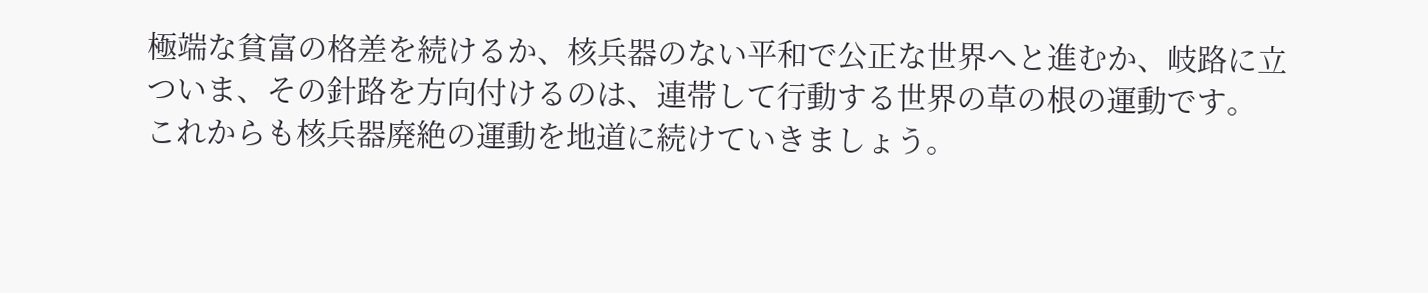極端な貧富の格差を続けるか、核兵器のない平和で公正な世界へと進むか、岐路に立ついま、その針路を方向付けるのは、連帯して行動する世界の草の根の運動です。
これからも核兵器廃絶の運動を地道に続けていきましょう。